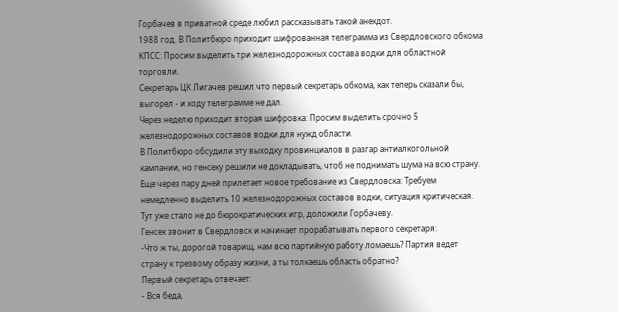Горбачев в приватной среде любил рассказывать такой анекдот.
1988 год. В Политбюро приходит шифрованная телеграмма из Свердловского обкома КПСС: Просим выделить три железнодорожных состава водки для областной торговли.
Секретарь ЦК Лигачев решил что первый секретарь обкома, как теперь сказали бы, выгорел - и ходу телеграмме не дал.
Через неделю приходит вторая шифровка: Просим выделить срочно 5 железнодорожных составов водки для нужд области.
В Политбюро обсудили эту выходку провинциалов в разгар антиалкогольной кампании, но генсеку решили не докладывать, чтоб не поднимать шума на всю страну.
Еще через пару дней прилетает новое требование из Свердловска: Требуем немедленно выделить 10 железнодорожных составов водки, ситуация критическая.
Тут уже стало не до бюрократических игр, доложили Горбачеву.
Генсек звонит в Свердловск и начинает прорабатывать первого секретаря:
-Что ж ты, дорогой товарищ, нам всю партийную работу ломаешь? Партия ведет страну к трезвому образу жизни, а ты толкаешь область обратно?
Первый секретарь отвечает:
⁃ Вся беда,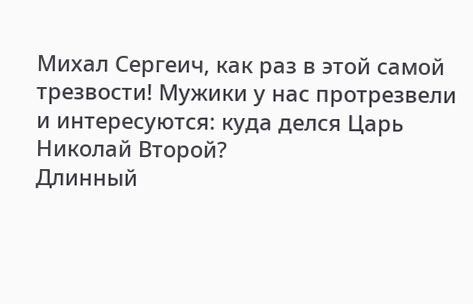Михал Сергеич, как раз в этой самой трезвости! Мужики у нас протрезвели и интересуются: куда делся Царь Николай Второй?
Длинный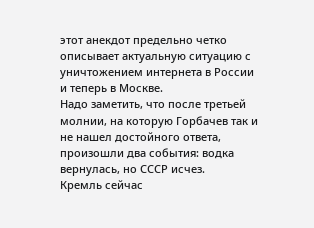этот анекдот предельно четко описывает актуальную ситуацию с уничтожением интернета в России и теперь в Москве.
Надо заметить, что после третьей молнии, на которую Горбачев так и не нашел достойного ответа, произошли два события: водка вернулась, но СССР исчез.
Кремль сейчас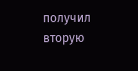получил вторую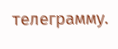телеграмму.